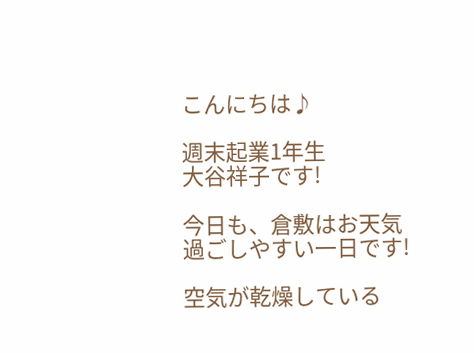こんにちは♪

週末起業1年生
大谷祥子です!

今日も、倉敷はお天気
過ごしやすい一日です!

空気が乾燥している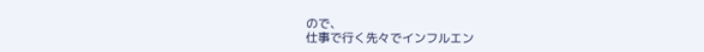ので、
仕事で行く先々でインフルエン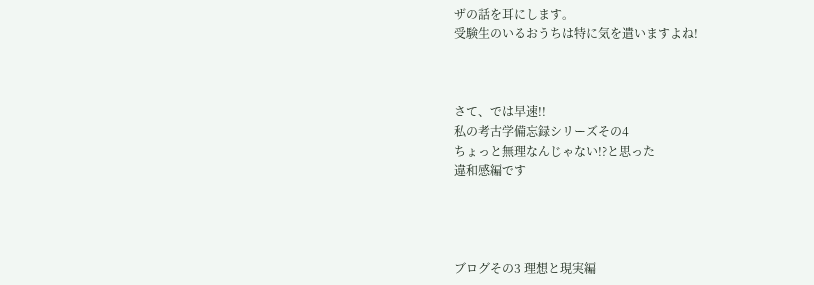ザの話を耳にします。
受験生のいるおうちは特に気を遣いますよね!



さて、では早速!!
私の考古学備忘録シリーズその4
ちょっと無理なんじゃない!?と思った
違和感編です




ブログその3 理想と現実編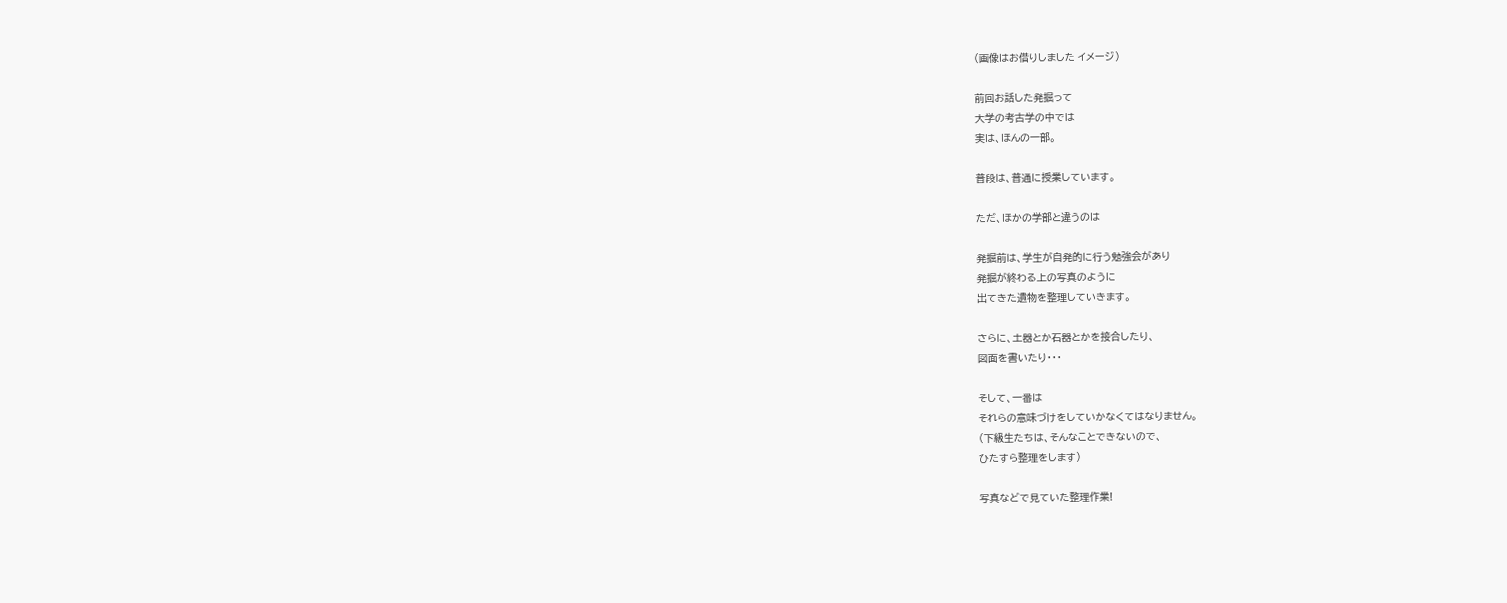(画像はお借りしました イメージ)

前回お話した発掘って
大学の考古学の中では
実は、ほんの一部。

普段は、普通に授業しています。

ただ、ほかの学部と違うのは

発掘前は、学生が自発的に行う勉強会があり
発掘が終わる上の写真のように
出てきた遺物を整理していきます。

さらに、土器とか石器とかを接合したり、
図面を書いたり・・・

そして、一番は
それらの意味づけをしていかなくてはなりません。
(下級生たちは、そんなことできないので、
ひたすら整理をします)

写真などで見ていた整理作業!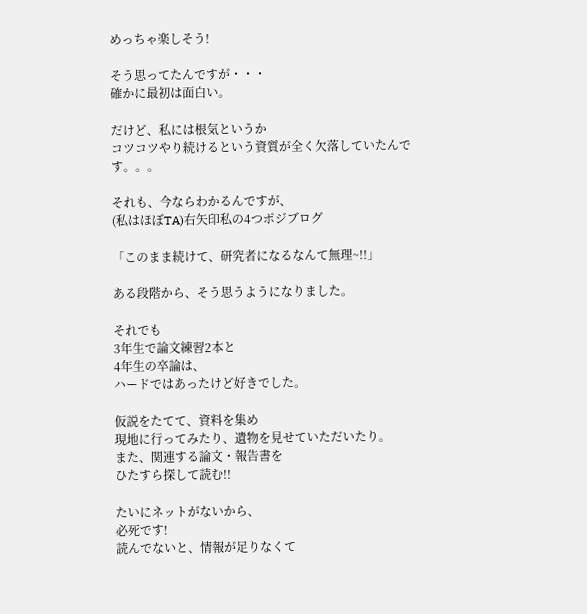めっちゃ楽しそう!

そう思ってたんですが・・・
確かに最初は面白い。

だけど、私には根気というか
コツコツやり続けるという資質が全く欠落していたんです。。。

それも、今ならわかるんですが、
(私はほぼTA)右矢印私の4つポジブログ

「このまま続けて、研究者になるなんて無理~!!」

ある段階から、そう思うようになりました。

それでも
3年生で論文練習2本と
4年生の卒論は、
ハードではあったけど好きでした。

仮説をたてて、資料を集め
現地に行ってみたり、遺物を見せていただいたり。
また、関連する論文・報告書を
ひたすら探して読む!!

たいにネットがないから、
必死です!
読んでないと、情報が足りなくて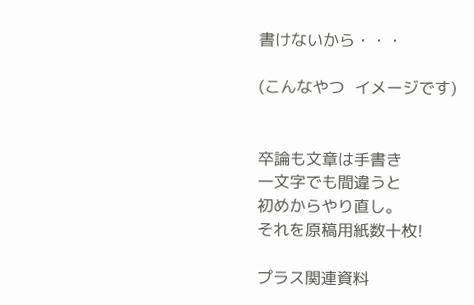書けないから・・・

(こんなやつ  イメージです)


卒論も文章は手書き
一文字でも間違うと
初めからやり直し。
それを原稿用紙数十枚!

プラス関連資料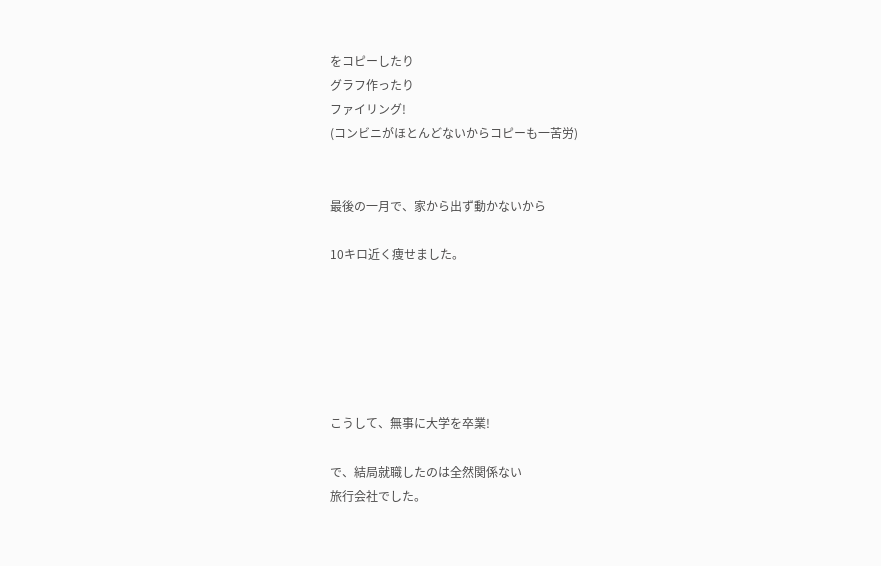をコピーしたり
グラフ作ったり
ファイリング!
(コンビニがほとんどないからコピーも一苦労)


最後の一月で、家から出ず動かないから

10キロ近く痩せました。






こうして、無事に大学を卒業!

で、結局就職したのは全然関係ない
旅行会社でした。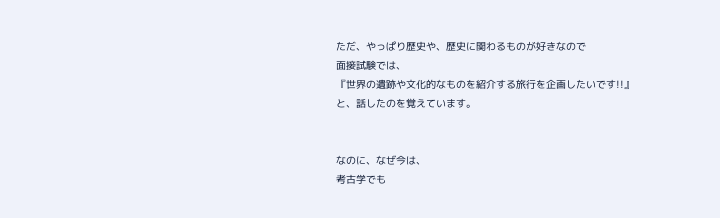ただ、やっぱり歴史や、歴史に関わるものが好きなので
面接試験では、
『世界の遺跡や文化的なものを紹介する旅行を企画したいです!!』
と、話したのを覚えています。


なのに、なぜ今は、
考古学でも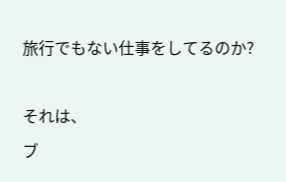旅行でもない仕事をしてるのか?

それは、
ブ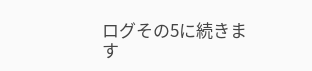ログその5に続きます